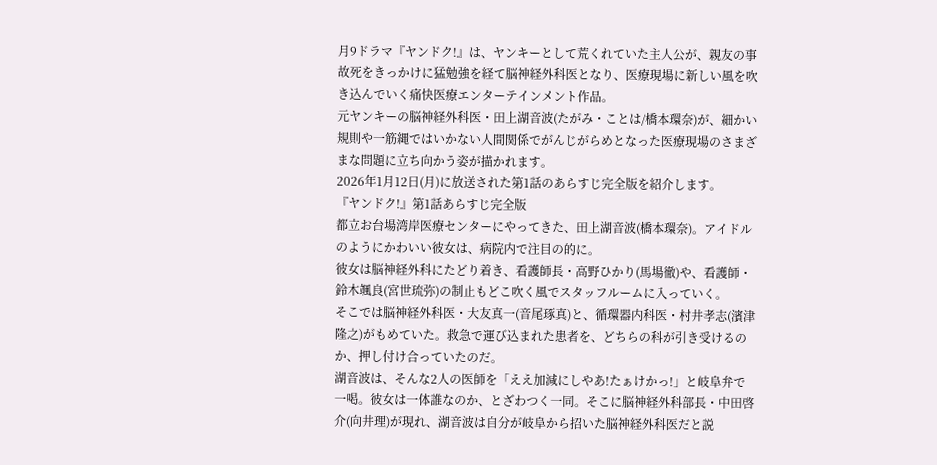月9ドラマ『ヤンドク!』は、ヤンキーとして荒くれていた主人公が、親友の事故死をきっかけに猛勉強を経て脳神経外科医となり、医療現場に新しい風を吹き込んでいく痛快医療エンターテインメント作品。
元ヤンキーの脳神経外科医・田上湖音波(たがみ・ことは/橋本環奈)が、細かい規則や一筋縄ではいかない人間関係でがんじがらめとなった医療現場のさまざまな問題に立ち向かう姿が描かれます。
2026年1月12日(月)に放送された第1話のあらすじ完全版を紹介します。
『ヤンドク!』第1話あらすじ完全版
都立お台場湾岸医療センターにやってきた、田上湖音波(橋本環奈)。アイドルのようにかわいい彼女は、病院内で注目の的に。
彼女は脳神経外科にたどり着き、看護師長・高野ひかり(馬場徹)や、看護師・鈴木颯良(宮世琉弥)の制止もどこ吹く風でスタッフルームに入っていく。
そこでは脳神経外科医・大友真一(音尾琢真)と、循環器内科医・村井孝志(濱津隆之)がもめていた。救急で運び込まれた患者を、どちらの科が引き受けるのか、押し付け合っていたのだ。
湖音波は、そんな2人の医師を「ええ加減にしやあ!たぁけかっ!」と岐阜弁で一喝。彼女は一体誰なのか、とざわつく一同。そこに脳神経外科部長・中田啓介(向井理)が現れ、湖音波は自分が岐阜から招いた脳神経外科医だと説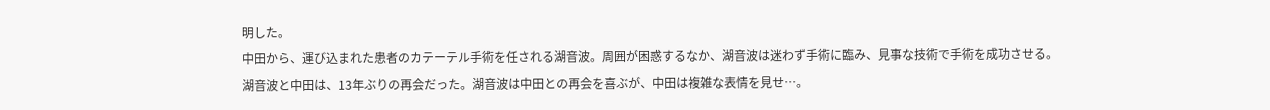明した。
中田から、運び込まれた患者のカテーテル手術を任される湖音波。周囲が困惑するなか、湖音波は迷わず手術に臨み、見事な技術で手術を成功させる。
湖音波と中田は、13年ぶりの再会だった。湖音波は中田との再会を喜ぶが、中田は複雑な表情を見せ…。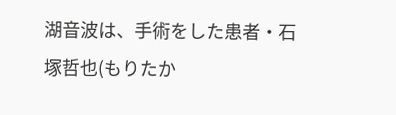湖音波は、手術をした患者・石塚哲也(もりたか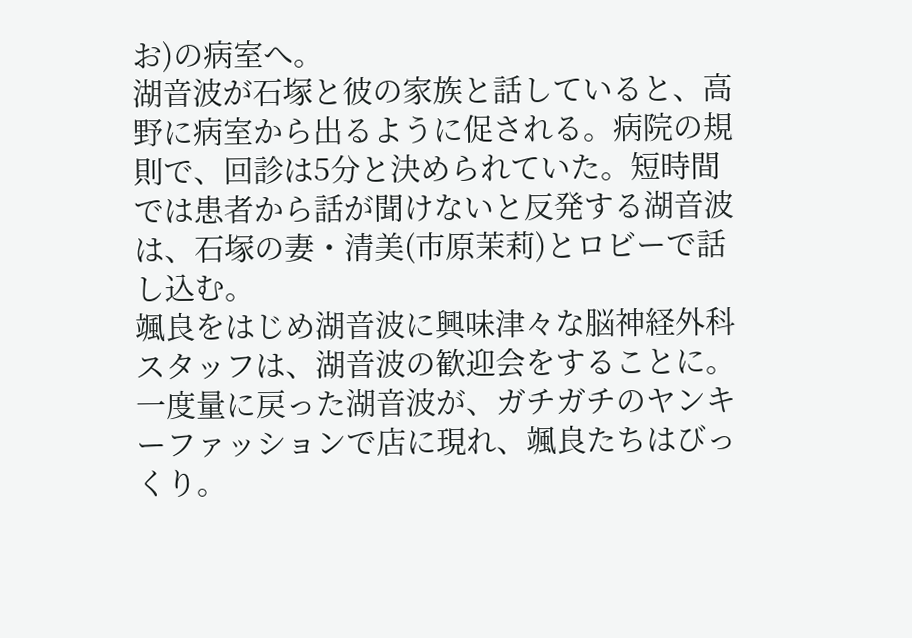お)の病室へ。
湖音波が石塚と彼の家族と話していると、高野に病室から出るように促される。病院の規則で、回診は5分と決められていた。短時間では患者から話が聞けないと反発する湖音波は、石塚の妻・清美(市原茉莉)とロビーで話し込む。
颯良をはじめ湖音波に興味津々な脳神経外科スタッフは、湖音波の歓迎会をすることに。
一度量に戻った湖音波が、ガチガチのヤンキーファッションで店に現れ、颯良たちはびっくり。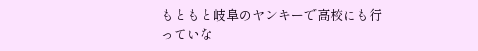もともと岐阜のヤンキーで高校にも行っていな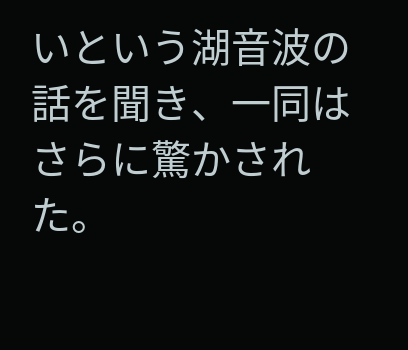いという湖音波の話を聞き、一同はさらに驚かされた。